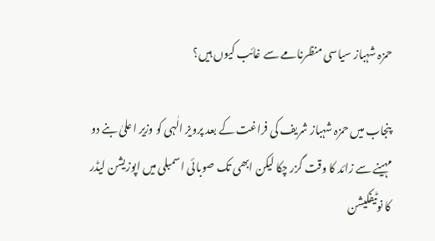حمزہ شہباز سیاسی منظرنامے سے غائب کیوں ہیں؟

پنجاب میں حمزہ شہباز شریف کی فراغت کے بعد پرویز الٰہی کو وزیر اعلیٰ بنے دو مہینے سے زائد کا وقت گزر چکا لیکن ابھی تک صوبائی اسمبلی میں اپوزیشن لیڈر کا نوٹیفکیشن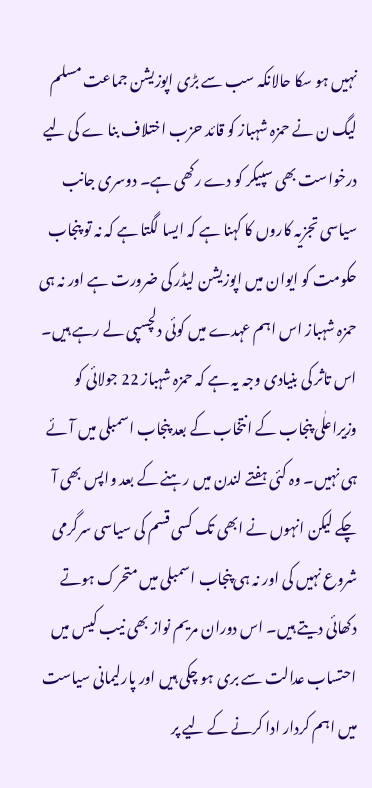نہیں ہو سکا حالانکہ سب سے بڑی اپوزیشن جماعت مسلم لیگ ن نے حمزہ شہباز کو قائد حزب اختلاف بنا ے کی لیے درخواست بھی سپیکر کو دے رکھی ہے۔ دوسری جانب سیاسی تجزیہ کاروں کا کہنا ہے کہ ایسا لگتا ہے کہ نہ تو پنجاب حکومت کو ایوان میں اپوزیشن لیڈر کی ضرورت ہے اور نہ ہی حمزہ شہباز اس اہم عہدے میں کوئی دلچسپی لے رہے ہیں۔ اس تاثر کی بنیادی وجہ یہ ہے کہ حمزہ شہباز 22 جولائی کو وزیراعلٰی پنجاب کے انتخاب کے بعد پنجاب اسمبلی میں آئے ہی نہیں۔ وہ کئی ہفتے لندن میں رہنے کے بعد واپس بھی آ چکے لیکن انہوں نے ابھی تک کسی قسم کی سیاسی سرگرمی شروع نہیں کی اور نہ ہی پنجاب اسمبلی میں متحرک ہوتے دکھائی دیتے ہیں۔ اس دوران مریم نواز بھی نیب کیس میں احتساب عدالت سے بری ہو چکی ہیں اور پارلیمانی سیاست میں اہم کردار ادا کرنے کے لیے پر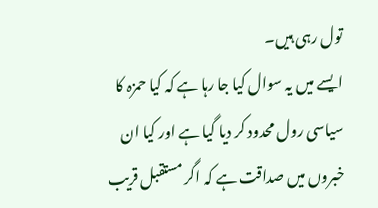تول رہی ہیں۔
ایسے میں یہ سوال کیا جا رہا ہے کہ کیا حمزہ کا سیاسی رول محدود کر دیا گیا ہے اور کیا ان خبروں میں صداقت ہے کہ اگر مستقبل قریب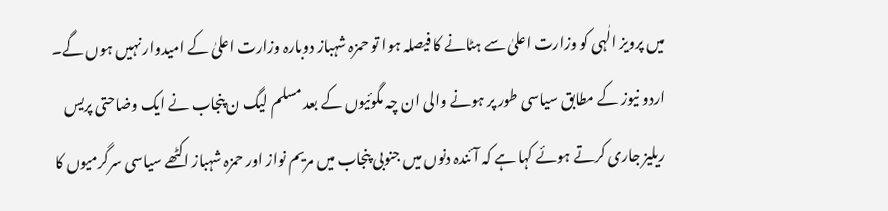میں پرویز الٰہی کو وزارت اعلیٰ سے ہٹانے کا فیصلہ ہوا تو حمزہ شہباز دوبارہ وزارت اعلیٰ کے امیدوار نہیں ہوں گے۔
اردو نیوز کے مطابق سیاسی طور پر ہونے والی ان چہ مگوئیوں کے بعد مسلم لیگ ن پنجاب نے ایک وضاحتی پریس ریلیز جاری کرتے ہوئے کہا ہے کہ آئندہ دنوں میں جنوبی پنجاب میں مریم نواز اور حمزہ شہباز اکٹھے سیاسی سرگرمیوں کا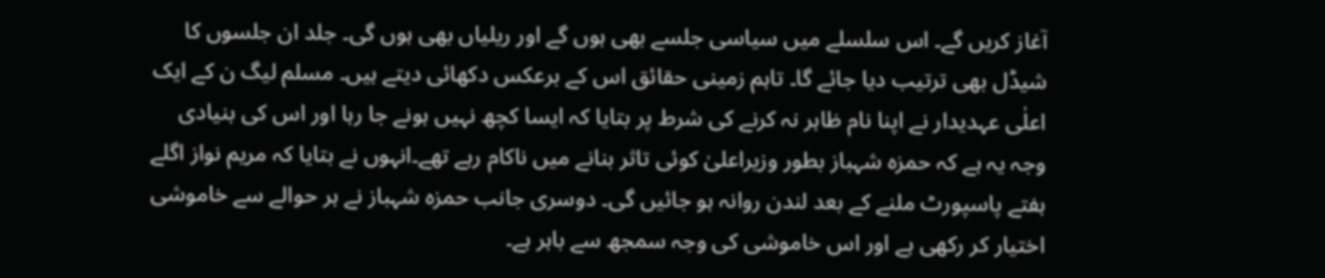آغاز کریں گے۔ اس سلسلے میں سیاسی جلسے بھی ہوں گے اور ریلیاں بھی ہوں گی۔ جلد ان جلسوں کا شیڈل بھی ترتیب دیا جائے گا۔ تاہم زمینی حقائق اس کے برعکس دکھائی دیتے ہیں۔ مسلم لیگ ن کے ایک اعلٰی عہدیدار نے اپنا نام ظاہر نہ کرنے کی شرط پر بتایا کہ ایسا کچھ نہیں ہونے جا رہا اور اس کی بنیادی وجہ یہ ہے کہ حمزہ شہباز بطور وزیراعلیٰ کوئی تاثر بنانے میں ناکام رہے تھے۔انہوں نے بتایا کہ مریم نواز اگلے ہفتے پاسپورٹ ملنے کے بعد لندن روانہ ہو جائیں گی۔ دوسری جانب حمزہ شہباز نے ہر حوالے سے خاموشی اختیار کر رکھی ہے اور اس خاموشی کی وجہ سمجھ سے باہر ہے۔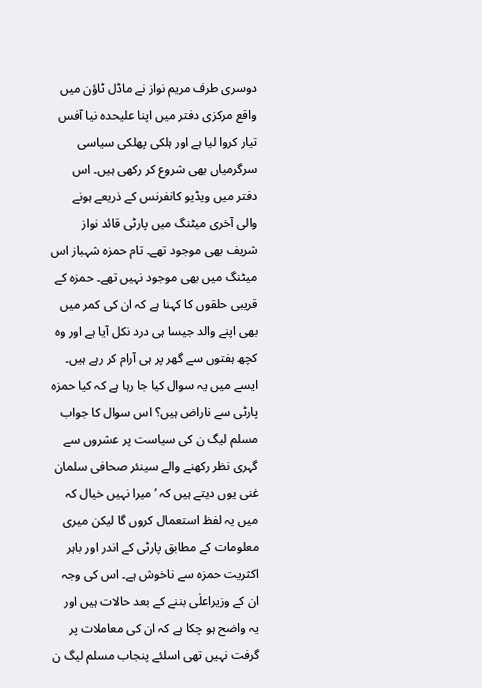دوسری طرف مریم نواز نے ماڈل ٹاؤن میں واقع مرکزی دفتر میں اپنا علیحدہ نیا آفس تیار کروا لیا ہے اور ہلکی پھلکی سیاسی سرگرمیاں بھی شروع کر رکھی ہیں۔ اس دفتر میں ویڈیو کانفرنس کے ذریعے ہونے والی آخری میٹنگ میں پارٹی قائد نواز شریف بھی موجود تھے۔ تام حمزہ شہباز اس میٹنگ میں بھی موجود نہیں تھے۔ حمزہ کے قریبی حلقوں کا کہنا ہے کہ ان کی کمر میں بھی اپنے والد جیسا ہی درد نکل آیا ہے اور وہ کچھ ہفتوں سے گھر پر ہی آرام کر رہے ہیں۔ ایسے میں یہ سوال کیا جا رہا ہے کہ کیا حمزہ پارٹی سے ناراض ہیں؟ اس سوال کا جواب مسلم لیگ ن کی سیاست پر عشروں سے گہری نظر رکھنے والے سینئر صحافی سلمان غنی یوں دیتے ہیں کہ ’میرا نہیں خیال کہ میں یہ لفظ استعمال کروں گا لیکن میری معلومات کے مطابق پارٹی کے اندر اور باہر اکثریت حمزہ سے ناخوش ہے۔ اس کی وجہ ان کے وزیراعلٰی بننے کے بعد حالات ہیں اور یہ واضح ہو چکا ہے کہ ان کی معاملات پر گرفت نہیں تھی اسلئے پنجاب مسلم لیگ ن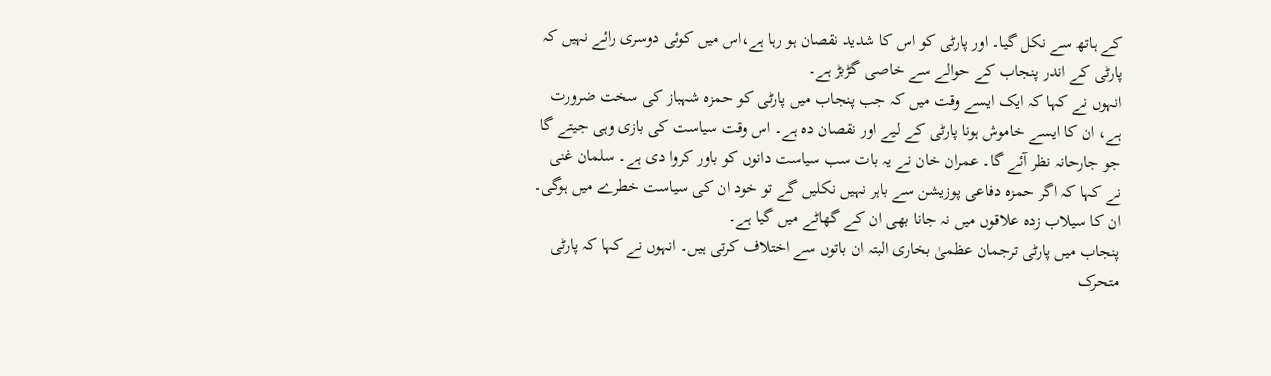کے ہاتھ سے نکل گیا۔ اور پارٹی کو اس کا شدید نقصان ہو رہا ہے،اس میں کوئی دوسری رائے نہیں کہ پارٹی کے اندر پنجاب کے حوالے سے خاصی گڑبڑ ہے۔
انہوں نے کہا کہ ایک ایسے وقت میں کہ جب پنجاب میں پارٹی کو حمزہ شہباز کی سخت ضرورت ہے، ان کا ایسے خاموش ہونا پارٹی کے لیے اور نقصان دہ ہے۔ اس وقت سیاست کی بازی وہی جیتے گا جو جارحانہ نظر آئے گا۔ عمران خان نے یہ بات سب سیاست دانوں کو باور کروا دی ہے۔ سلمان غنی نے کہا کہ اگر حمزہ دفاعی پوزیشن سے باہر نہیں نکلیں گے تو خود ان کی سیاست خطرے میں ہوگی۔ ان کا سیلاب زدہ علاقوں میں نہ جانا بھی ان کے گھاٹے میں گیا ہے۔
پنجاب میں پارٹی ترجمان عظمیٰ بخاری البتہ ان باتوں سے اختلاف کرتی ہیں۔ انہوں نے کہا کہ پارٹی متحرک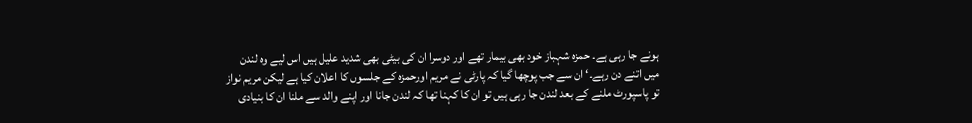ہونے جا رہی ہے۔ حمزہ شہباز خود بھی بیمار تھے اور دوسرا ان کی بیٹی بھی شدید علیل ہیں اس لیے وہ لندن میں اتنے دن رہے۔‘ ان سے جب پوچھا گیا کہ پارٹی نے مریم اورحمزہ کے جلسوں کا اعلان کیا ہے لیکن مریم نواز تو پاسپورٹ ملنے کے بعد لندن جا رہی ہیں تو ان کا کہنا تھا کہ لندن جانا اور اپنے والد سے ملنا ان کا بنیادی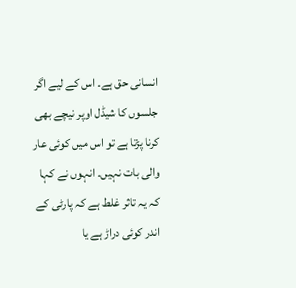انسانی حق ہے۔ اس کے لیے اگر جلسوں کا شیڈل اوپر نیچے بھی کرنا پڑتا ہے تو اس میں کوئی عار والی بات نہیں۔ انہوں نے کہا کہ یہ تاثر غلط ہے کہ پارٹی کے اندر کوئی دراڑ ہے یا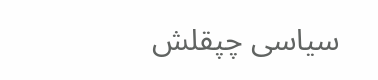سیاسی چپقلش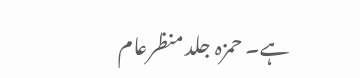ہے۔ حمزہ جلد منظرعام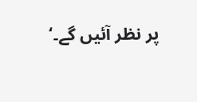پر نظر آئیں گے۔‘